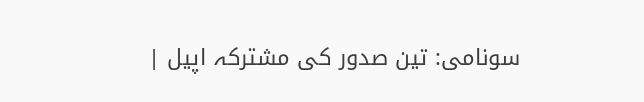سونامی: تین صدور کی مشترکہ اپیل |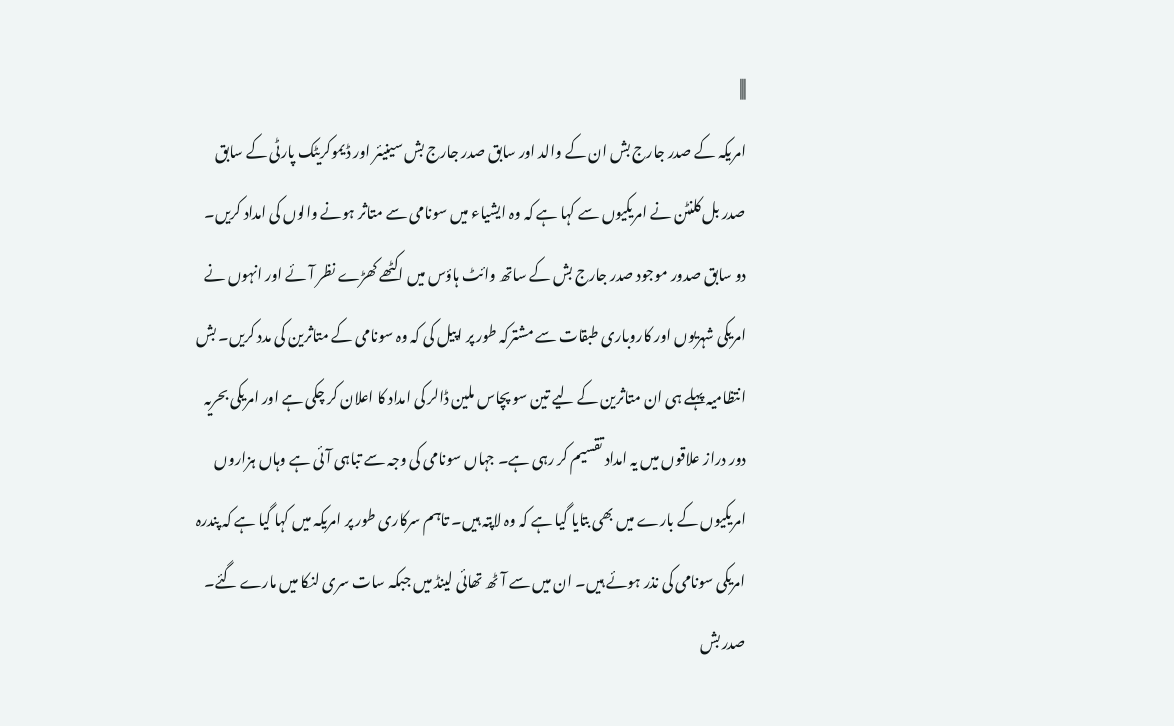|||
امریکہ کے صدر جارج بش ان کے والد اور سابق صدر جارج بش سینیئر اور ڈیموکریٹک پارٹی کے سابق صدر بل کلنٹن نے امریکیوں سے کہا ہے کہ وہ ایشیاء میں سونامی سے متاثر ہونے والوں کی امداد کریں۔ دو سابق صدور موجود صدر جارج بش کے ساتھ وائٹ ہاؤس میں اکٹھے کھڑے نظر آئے اور انہوں نے امریکی شہریوں اور کاروباری طبقات سے مشترکہ طور پر اپیل کی کہ وہ سونامی کے متاثرین کی مدد کریں۔ بش انتظامیہ پہلے ہی ان متاثرین کے لیے تین سو پچاس ملین ڈالر کی امداد کا اعلان کر چکی ہے اور امریکی بحریہ دور دراز علاقوں میں یہ امداد تقسیم کر رہی ہے۔ جہاں سونامی کی وجہ سے تباہی آئی ہے وہاں ہزاروں امریکیوں کے بارے میں بھی بتایا گیا ہے کہ وہ لاپتہ ہیں۔ تاہم سرکاری طور پر امریکہ میں کہا گیا ہے کہ پندرہ امریکی سونامی کی نذر ہوئے ہیں۔ ان میں سے آٹھ تھائی لینڈ میں جبکہ سات سری لنکا میں مارے گئے۔ صدر بش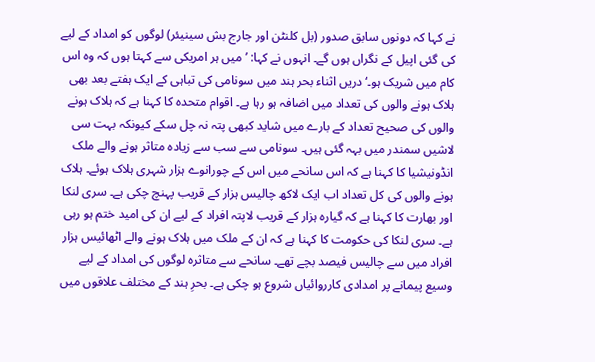نے کہا کہ دونوں سابق صدور (بل کلنٹن اور جارج بش سینیئر) لوگوں کو امداد کے لیے کی گئی اپیل کے نگراں ہوں گے۔ انہوں نے کہا: ’میں ہر امریکی سے کہتا ہوں کہ وہ اس کام میں شریک ہو۔‘ دریں اثناء بحر ہند میں سونامی کی تباہی کے ایک ہفتے بعد بھی ہلاک ہونے والوں کی تعداد میں اضافہ ہو رہا ہے۔ اقوام متحدہ کا کہنا ہے کہ ہلاک ہونے والوں کی صحیح تعداد کے بارے میں شاید کبھی پتہ نہ چل سکے کیونکہ بہت سی لاشیں سمندر میں بہہ گئی ہیں۔ سونامی سے سب سے زیادہ متاثر ہونے والے ملک انڈونیشیا کا کہنا ہے کہ اس سانحے میں اس کے چورانوے ہزار شہری ہلاک ہوئے۔ ہلاک ہونے والوں کی کل تعداد اب ایک لاکھ چالیس ہزار کے قریب پہنچ چکی ہے۔ سری لنکا اور بھارت کا کہنا ہے کہ گیارہ ہزار کے قریب لاپتہ افراد کے لیے ان کی امید ختم ہو رہی ہے۔ سری لنکا کی حکومت کا کہنا ہے کہ ان کے ملک میں ہلاک ہونے والے اٹھائیس ہزار افراد میں سے چالیس فیصد بچے تھے۔ سانحے سے متاثرہ لوگوں کی امداد کے لیے وسیع پیمانے پر امدادی کارروائیاں شروع ہو چکی ہے۔ بحرِ ہند کے مختلف علاقوں میں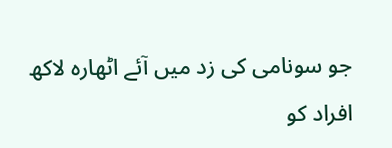جو سونامی کی زد میں آئے اٹھارہ لاکھ افراد کو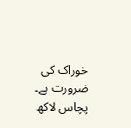خوراک کی ضرورت ہے۔ پچاس لاکھ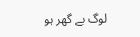لوگ بے گھر ہو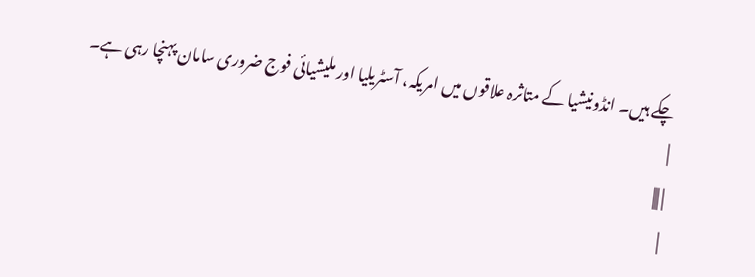چکے ہیں۔ انڈونیشیا کے متاثرہ علاقوں میں امریکہ، آسٹریلیا اور ملیشیائی فوج ضروری سامان پہنچا رہی ہے۔
|
| |||
|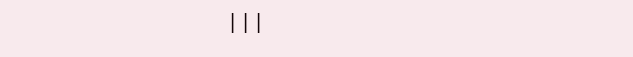|||